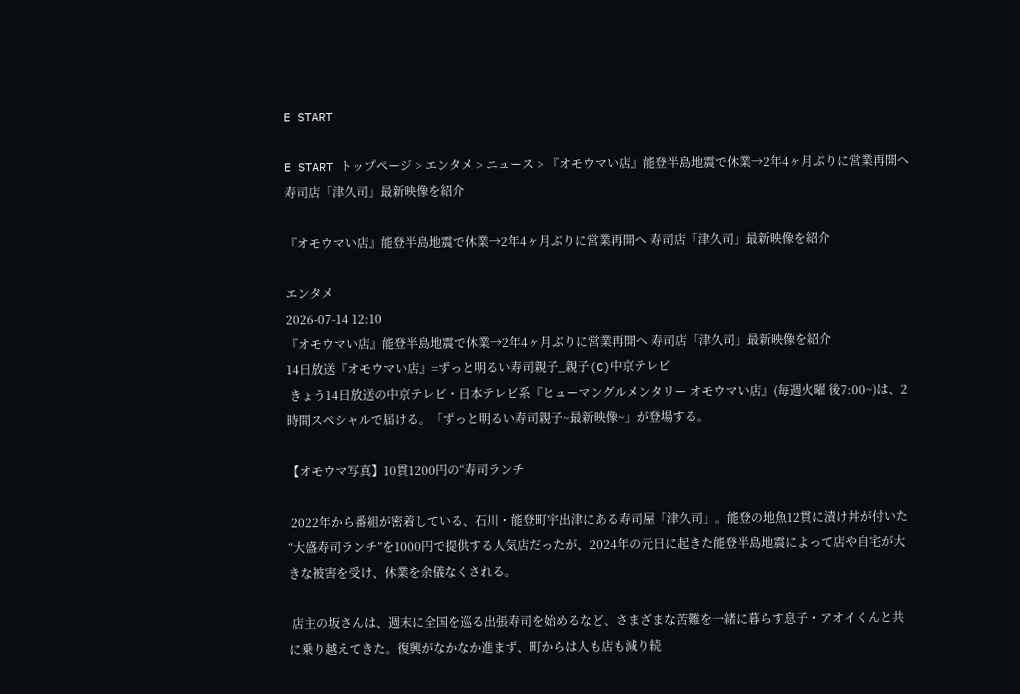E START

E START トップページ > エンタメ > ニュース > 『オモウマい店』能登半島地震で休業→2年4ヶ月ぶりに営業再開へ 寿司店「津久司」最新映像を紹介

『オモウマい店』能登半島地震で休業→2年4ヶ月ぶりに営業再開へ 寿司店「津久司」最新映像を紹介

エンタメ
2026-07-14 12:10
『オモウマい店』能登半島地震で休業→2年4ヶ月ぶりに営業再開へ 寿司店「津久司」最新映像を紹介
14日放送『オモウマい店』=ずっと明るい寿司親子_親子(C)中京テレビ
 きょう14日放送の中京テレビ・日本テレビ系『ヒューマングルメンタリー オモウマい店』(毎週火曜 後7:00~)は、2時間スペシャルで届ける。「ずっと明るい寿司親子~最新映像~」が登場する。

【オモウマ写真】10貫1200円の“寿司ランチ

 2022年から番組が密着している、石川・能登町宇出津にある寿司屋「津久司」。能登の地魚12貫に漬け丼が付いた“大盛寿司ランチ”を1000円で提供する人気店だったが、2024年の元日に起きた能登半島地震によって店や自宅が大きな被害を受け、休業を余儀なくされる。

 店主の坂さんは、週末に全国を巡る出張寿司を始めるなど、さまざまな苦難を一緒に暮らす息子・アオイくんと共に乗り越えてきた。復興がなかなか進まず、町からは人も店も減り続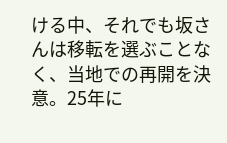ける中、それでも坂さんは移転を選ぶことなく、当地での再開を決意。25年に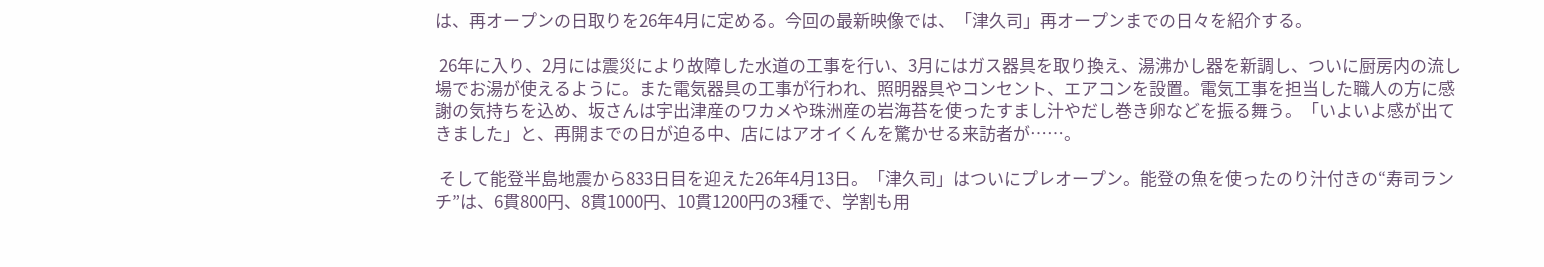は、再オープンの日取りを26年4月に定める。今回の最新映像では、「津久司」再オープンまでの日々を紹介する。

 26年に入り、2月には震災により故障した水道の工事を行い、3月にはガス器具を取り換え、湯沸かし器を新調し、ついに厨房内の流し場でお湯が使えるように。また電気器具の工事が行われ、照明器具やコンセント、エアコンを設置。電気工事を担当した職人の方に感謝の気持ちを込め、坂さんは宇出津産のワカメや珠洲産の岩海苔を使ったすまし汁やだし巻き卵などを振る舞う。「いよいよ感が出てきました」と、再開までの日が迫る中、店にはアオイくんを驚かせる来訪者が……。

 そして能登半島地震から833日目を迎えた26年4月13日。「津久司」はついにプレオープン。能登の魚を使ったのり汁付きの“寿司ランチ”は、6貫800円、8貫1000円、10貫1200円の3種で、学割も用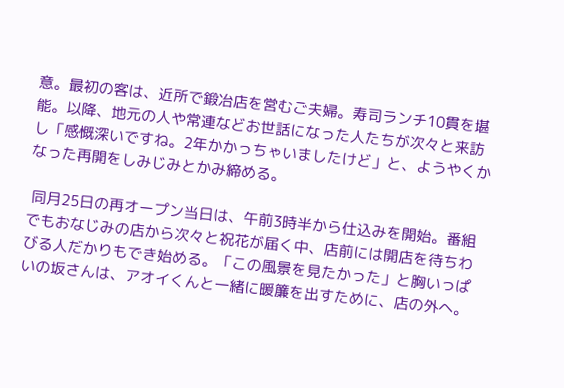意。最初の客は、近所で鍛冶店を営むご夫婦。寿司ランチ10貫を堪能。以降、地元の人や常連などお世話になった人たちが次々と来訪し「感慨深いですね。2年かかっちゃいましたけど」と、ようやくかなった再開をしみじみとかみ締める。

 同月25日の再オープン当日は、午前3時半から仕込みを開始。番組でもおなじみの店から次々と祝花が届く中、店前には開店を待ちわびる人だかりもでき始める。「この風景を見たかった」と胸いっぱいの坂さんは、アオイくんと一緒に暖簾を出すために、店の外へ。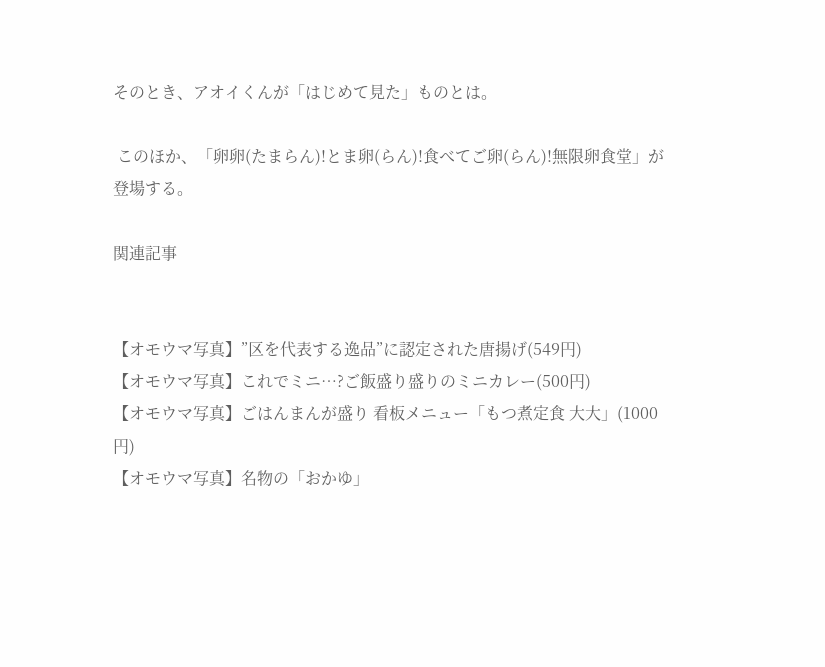そのとき、アオイくんが「はじめて見た」ものとは。

 このほか、「卵卵(たまらん)!とま卵(らん)!食べてご卵(らん)!無限卵食堂」が登場する。

関連記事


【オモウマ写真】”区を代表する逸品”に認定された唐揚げ(549円)
【オモウマ写真】これでミニ…?ご飯盛り盛りのミニカレー(500円)
【オモウマ写真】ごはんまんが盛り 看板メニュー「もつ煮定食 大大」(1000円)
【オモウマ写真】名物の「おかゆ」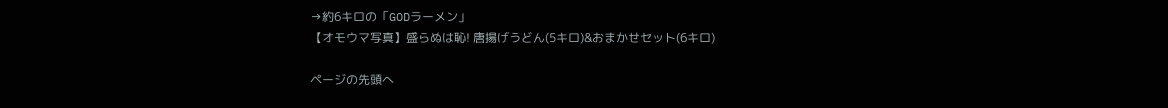→約6キロの「GODラーメン」
【オモウマ写真】盛らぬは恥! 唐揚げうどん(5キロ)&おまかせセット(6キロ)

ページの先頭へ